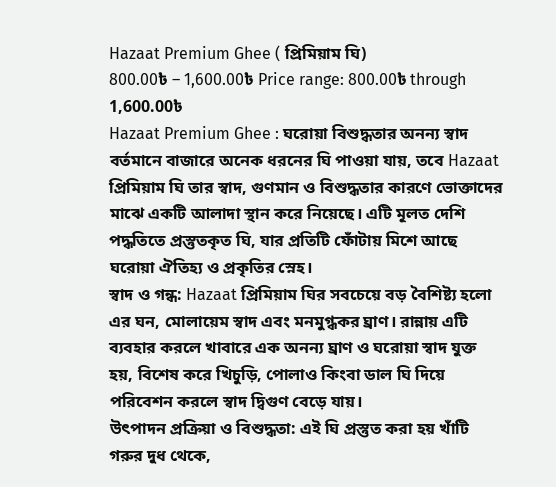Hazaat Premium Ghee ( প্রিমিয়াম ঘি)
800.00৳ – 1,600.00৳ Price range: 800.00৳ through 1,600.00৳
Hazaat Premium Ghee : ঘরোয়া বিশুদ্ধতার অনন্য স্বাদ
বর্তমানে বাজারে অনেক ধরনের ঘি পাওয়া যায়, তবে Hazaat প্রিমিয়াম ঘি তার স্বাদ, গুণমান ও বিশুদ্ধতার কারণে ভোক্তাদের মাঝে একটি আলাদা স্থান করে নিয়েছে। এটি মূলত দেশি পদ্ধতিতে প্রস্তুতকৃত ঘি, যার প্রতিটি ফোঁটায় মিশে আছে ঘরোয়া ঐতিহ্য ও প্রকৃতির স্নেহ।
স্বাদ ও গন্ধ: Hazaat প্রিমিয়াম ঘির সবচেয়ে বড় বৈশিষ্ট্য হলো এর ঘন, মোলায়েম স্বাদ এবং মনমুগ্ধকর ঘ্রাণ। রান্নায় এটি ব্যবহার করলে খাবারে এক অনন্য ঘ্রাণ ও ঘরোয়া স্বাদ যুক্ত হয়, বিশেষ করে খিচুড়ি, পোলাও কিংবা ডাল ঘি দিয়ে পরিবেশন করলে স্বাদ দ্বিগুণ বেড়ে যায়।
উৎপাদন প্রক্রিয়া ও বিশুদ্ধতা: এই ঘি প্রস্তুত করা হয় খাঁটি গরুর দুধ থেকে,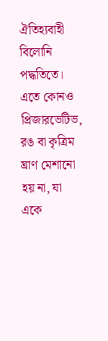ঐতিহ্যবাহী বিলোনি পদ্ধতিতে। এতে কোনও প্রিজারভেটিভ, রঙ বা কৃত্রিম ঘ্রাণ মেশানো হয় না, যা একে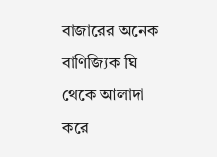বাজারের অনেক বাণিজ্যিক ঘি থেকে আলাদা করে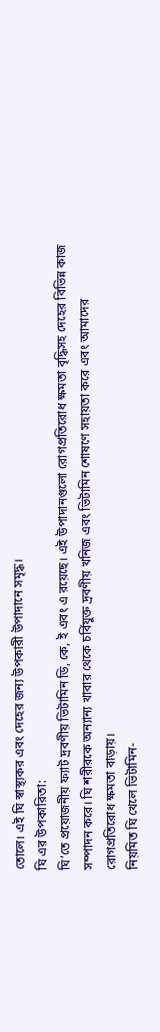তোলে। এই ঘি স্বাস্থ্যকর এবং দেহের জন্য উপকারী উপাদানে সমৃদ্ধ।
ঘি এর উপকারিতা:
ঘি’তে প্রয়োজনীয় ফ্যাট দ্রবণীয় ভিটামিন ডি, কে, ই এবং এ রয়েছে। এই উপাদানগুলো রোগপ্রতিরোধ ক্ষমতা বৃদ্ধিসহ দেহের বিভিন্ন কাজ সম্পাদন করে। ঘি শরীরকে অন্যান্য খাবার থেকে চর্বিযুক্ত দ্রবণীয় খনিজ এবং ভিটামিন শোষণে সহায়তা করে এবং আমাদের রোগপ্রতিরোধ ক্ষমতা বাড়ায়।
নিয়মিত ঘি খেলে ভিটামিন-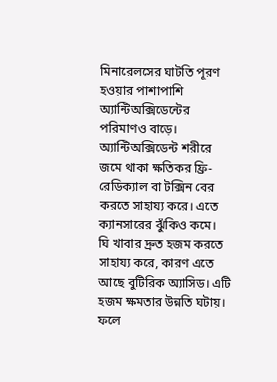মিনারেলসের ঘাটতি পূরণ হওয়ার পাশাপাশি অ্যান্টিঅক্সিডেন্টের পরিমাণও বাড়ে। অ্যান্টিঅক্সিডেন্ট শরীরে জমে থাকা ক্ষতিকর ফ্রি-রেডিক্যাল বা টক্সিন বের করতে সাহায্য করে। এতে ক্যানসারের ঝুঁকিও কমে।
ঘি খাবার দ্রুত হজম করতে সাহায্য করে, কারণ এতে আছে বুটিরিক অ্যাসিড। এটি হজম ক্ষমতার উন্নতি ঘটায়। ফলে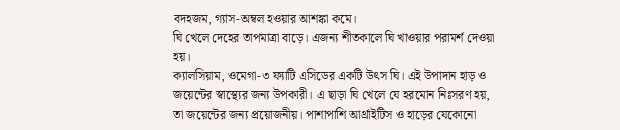বদহজম, গ্যাস-অম্বল হওয়ার আশঙ্কা কমে।
ঘি খেলে দেহের তাপমাত্রা বাড়ে। এজন্য শীতকালে ঘি খাওয়ার পরামর্শ দেওয়া হয়।
ক্যালসিয়াম, ওমেগা-৩ ফ্যাটি এসিডের একটি উৎস ঘি। এই উপাদান হাড় ও জয়েন্টের স্বাস্থ্যের জন্য উপকারী। এ ছাড়া ঘি খেলে যে হরমোন নিঃসরণ হয়, তা জয়েন্টের জন্য প্রয়োজনীয়। পাশাপাশি আর্থ্রাইটিস ও হাড়ের যেকোনো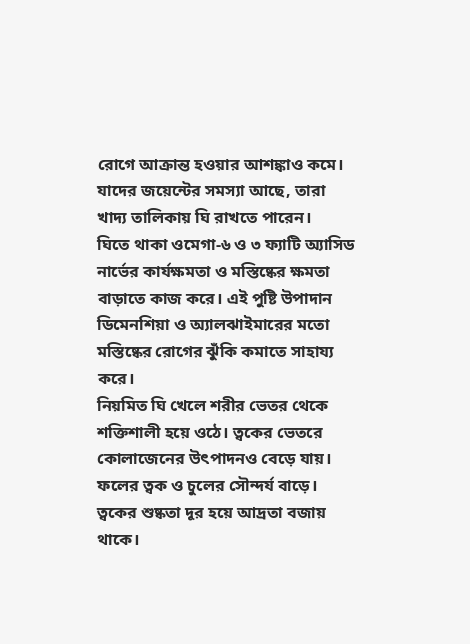রোগে আক্রান্ত হওয়ার আশঙ্কাও কমে। যাদের জয়েন্টের সমস্যা আছে, তারা খাদ্য তালিকায় ঘি রাখতে পারেন।
ঘিতে থাকা ওমেগা-৬ ও ৩ ফ্যাটি অ্যাসিড নার্ভের কার্যক্ষমতা ও মস্তিষ্কের ক্ষমতা বাড়াতে কাজ করে। এই পুষ্টি উপাদান ডিমেনশিয়া ও অ্যালঝাইমারের মতো মস্তিষ্কের রোগের ঝুঁকি কমাতে সাহায্য করে।
নিয়মিত ঘি খেলে শরীর ভেতর থেকে শক্তিশালী হয়ে ওঠে। ত্বকের ভেতরে কোলাজেনের উৎপাদনও বেড়ে যায়। ফলের ত্বক ও চুলের সৌন্দর্য বাড়ে। ত্বকের শুষ্কতা দূর হয়ে আদ্রতা বজায় থাকে।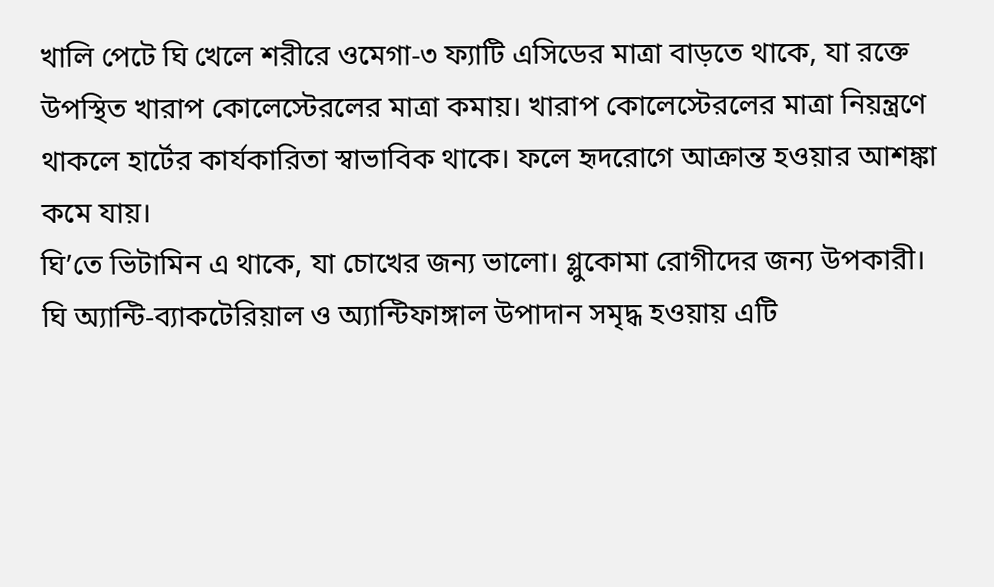খালি পেটে ঘি খেলে শরীরে ওমেগা-৩ ফ্যাটি এসিডের মাত্রা বাড়তে থাকে, যা রক্তে উপস্থিত খারাপ কোলেস্টেরলের মাত্রা কমায়। খারাপ কোলেস্টেরলের মাত্রা নিয়ন্ত্রণে থাকলে হার্টের কার্যকারিতা স্বাভাবিক থাকে। ফলে হৃদরোগে আক্রান্ত হওয়ার আশঙ্কা কমে যায়।
ঘি’তে ভিটামিন এ থাকে, যা চোখের জন্য ভালো। গ্লুকোমা রোগীদের জন্য উপকারী।
ঘি অ্যান্টি-ব্যাকটেরিয়াল ও অ্যান্টিফাঙ্গাল উপাদান সমৃদ্ধ হওয়ায় এটি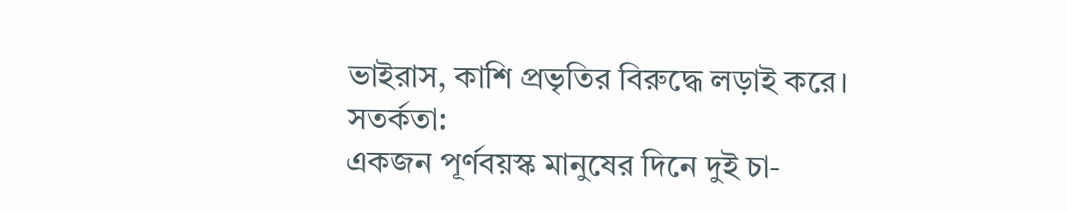ভাইরাস, কাশি প্রভৃতির বিরুদ্ধে লড়াই করে।
সতর্কতা:
একজন পূর্ণবয়স্ক মানুষের দিনে দুই চা-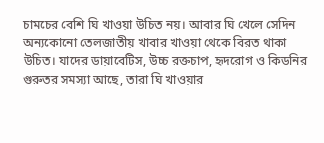চামচের বেশি ঘি খাওয়া উচিত নয়। আবার ঘি খেলে সেদিন অন্যকোনো তেলজাতীয় খাবার খাওয়া থেকে বিরত থাকা উচিত। যাদের ডায়াবেটিস, উচ্চ রক্তচাপ, হৃদরোগ ও কিডনির গুরুতর সমস্যা আছে, তারা ঘি খাওয়ার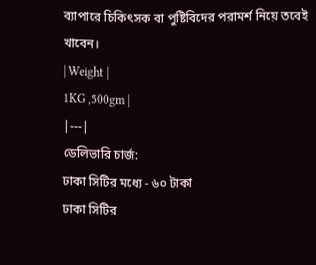ব্যাপারে চিকিৎসক বা পুষ্টিবিদের পরামর্শ নিয়ে তবেই খাবেন।
| Weight |
1KG ,500gm |
|---|
ডেলিভারি চার্জ:
ঢাকা সিটির মধ্যে - ৬০ টাকা
ঢাকা সিটির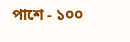পাশে - ১০০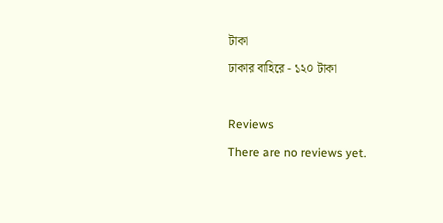টাকা
ঢাকার বাহিরে - ১২০ টাকা

Reviews
There are no reviews yet.